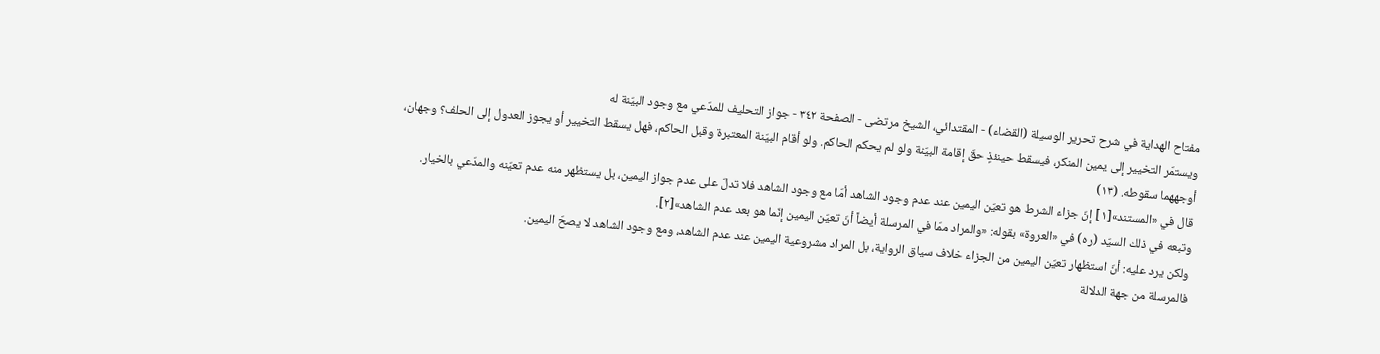مفتاح الهداية في شرح تحرير الوسيلة (القضاء) - المقتدائي، الشيخ مرتضى - الصفحة ٣٤٢ - جواز التحليف للمدّعي مع وجود البيّنة له
ويستمّر التخيير إلى يمين المنكر، فيسقط حينئذٍ حقّ إقامة البيّنة ولو لم يحكم الحاكم. ولو أقام البيّنة المعتبرة وقبل الحاكم، فهل يسقط التخيير أو يجوز العدول إلى الحلف؟ وجهان، أوجههما سقوطه. (١٣)
قال في «المستند»[١] إنّ جزاء الشرط هو تعيّن اليمين عند عدم وجود الشاهد أمّا مع وجود الشاهد فلا تدلّ على عدم جواز اليمين، بل يستظهر منه عدم تعيّنه والمدّعي بالخيار.
وتبعه في ذلك السيّد (ره) في «العروة» بقوله: «والمراد ممّا في المرسلة أيضاً أنّ تعيّن اليمين إنّما هو بعد عدم الشاهد»[٢].
ولكن يرد عليه: أنّ استظهار تعيّن اليمين من الجزاء خلاف سياق الرواية، بل المراد مشروعية اليمين عند عدم الشاهد، ومع وجود الشاهد لا يصحّ اليمين.
فالمرسلة من جهة الدلالة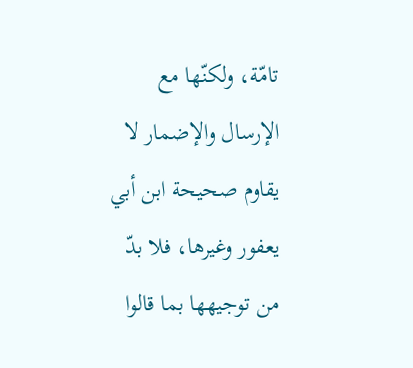تامّة، ولكنّها مع الإرسال والإضمار لا يقاوم صحيحة ابن أبي يعفور وغيرها، فلا بدّ من توجيهها بما قالوا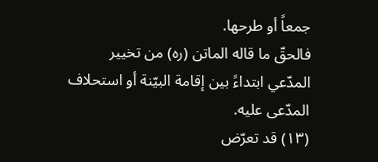جمعاً أو طرحها.
فالحقّ ما قاله الماتن (ره) من تخيير المدّعي ابتداءً بين إقامة البيّنة أو استحلاف المدّعى عليه.
(١٣) قد تعرّض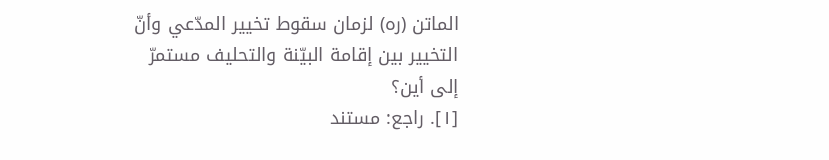الماتن (ره) لزمان سقوط تخيير المدّعي وأنّ التخيير بين إقامة البيّنة والتحليف مستمرّ إلى أين؟
[١]. راجع: مستند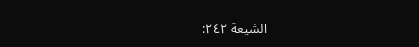الشيعة ٢٤٢: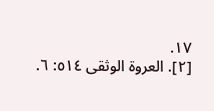١٧.
[٢]. العروة الوثقى ٥١٤: ٦.